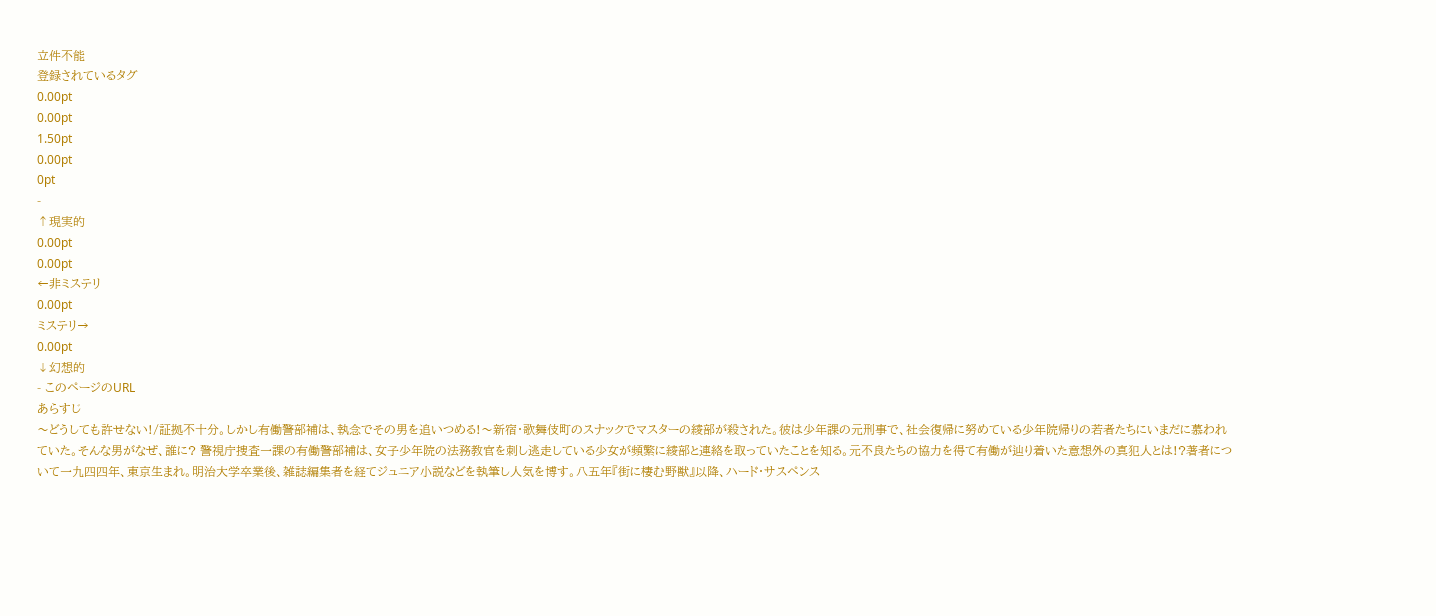立件不能
登録されているタグ
0.00pt
0.00pt
1.50pt
0.00pt
0pt
-
↑現実的
0.00pt
0.00pt
←非ミステリ
0.00pt
ミステリ→
0.00pt
↓幻想的
- このページのURL
あらすじ
〜どうしても許せない!/証拠不十分。しかし有働警部補は、執念でその男を追いつめる!〜新宿・歌舞伎町のスナックでマスターの綾部が殺された。彼は少年課の元刑事で、社会復帰に努めている少年院帰りの若者たちにいまだに慕われていた。そんな男がなぜ、誰に? 警視庁捜査一課の有働警部補は、女子少年院の法務教官を刺し逃走している少女が頻繁に綾部と連絡を取っていたことを知る。元不良たちの協力を得て有働が辿り着いた意想外の真犯人とは!?著者について一九四四年、東京生まれ。明治大学卒業後、雑誌編集者を経てジュニア小説などを執筆し人気を博す。八五年『街に棲む野獣』以降、ハード・サスペンス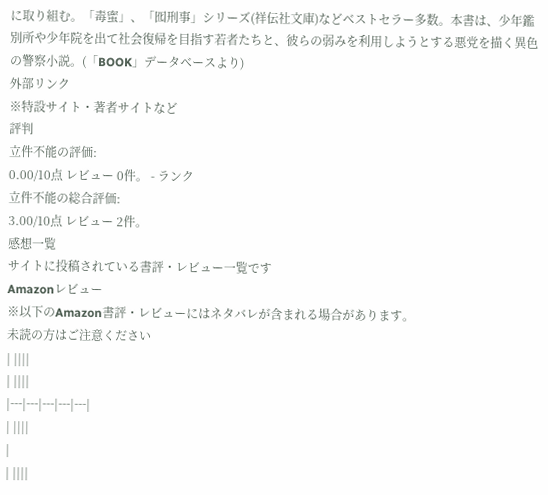に取り組む。「毒蜜」、「囮刑事」シリーズ(祥伝社文庫)などベストセラー多数。本書は、少年鑑別所や少年院を出て社会復帰を目指す若者たちと、彼らの弱みを利用しようとする悪党を描く異色の警察小説。(「BOOK」データベースより)
外部リンク
※特設サイト・著者サイトなど
評判
立件不能の評価:
0.00/10点 レビュー 0件。 - ランク
立件不能の総合評価:
3.00/10点 レビュー 2件。
感想一覧
サイトに投稿されている書評・レビュー一覧です
Amazonレビュー
※以下のAmazon書評・レビューにはネタバレが含まれる場合があります。
未読の方はご注意ください
| ||||
| ||||
|---|---|---|---|---|
| ||||
|
| ||||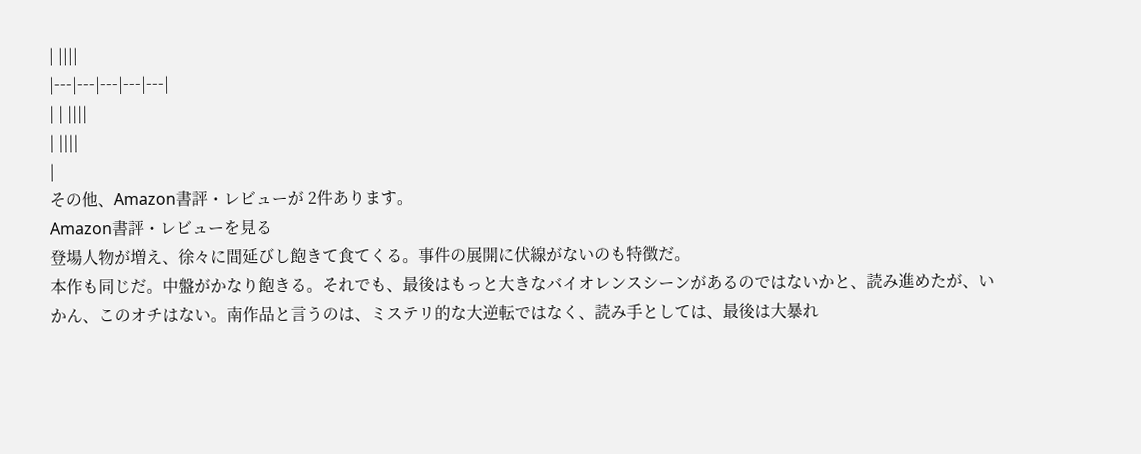| ||||
|---|---|---|---|---|
| | ||||
| ||||
|
その他、Amazon書評・レビューが 2件あります。
Amazon書評・レビューを見る
登場人物が増え、徐々に間延びし飽きて食てくる。事件の展開に伏線がないのも特徴だ。
本作も同じだ。中盤がかなり飽きる。それでも、最後はもっと大きなバイオレンスシーンがあるのではないかと、読み進めたが、いかん、このオチはない。南作品と言うのは、ミステリ的な大逆転ではなく、読み手としては、最後は大暴れ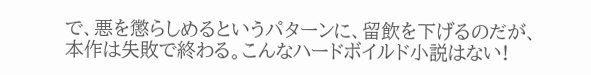で、悪を懲らしめるというパターンに、留飲を下げるのだが、本作は失敗で終わる。こんなハードボイルド小説はない!